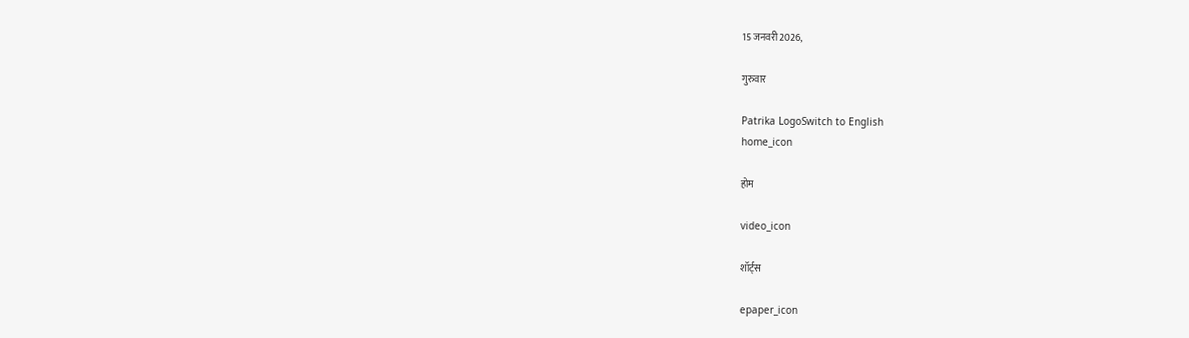15 जनवरी 2026,

गुरुवार

Patrika LogoSwitch to English
home_icon

होम

video_icon

शॉर्ट्स

epaper_icon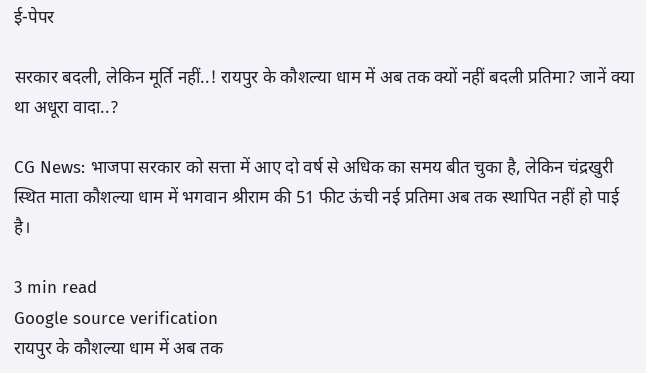ई-पेपर

सरकार बदली, लेकिन मूर्ति नहीं..! रायपुर के कौशल्या धाम में अब तक क्यों नहीं बदली प्रतिमा? जानें क्या था अधूरा वादा..?

CG News: भाजपा सरकार को सत्ता में आए दो वर्ष से अधिक का समय बीत चुका है, लेकिन चंद्रखुरी स्थित माता कौशल्या धाम में भगवान श्रीराम की 51 फीट ऊंची नई प्रतिमा अब तक स्थापित नहीं हो पाई है।

3 min read
Google source verification
रायपुर के कौशल्या धाम में अब तक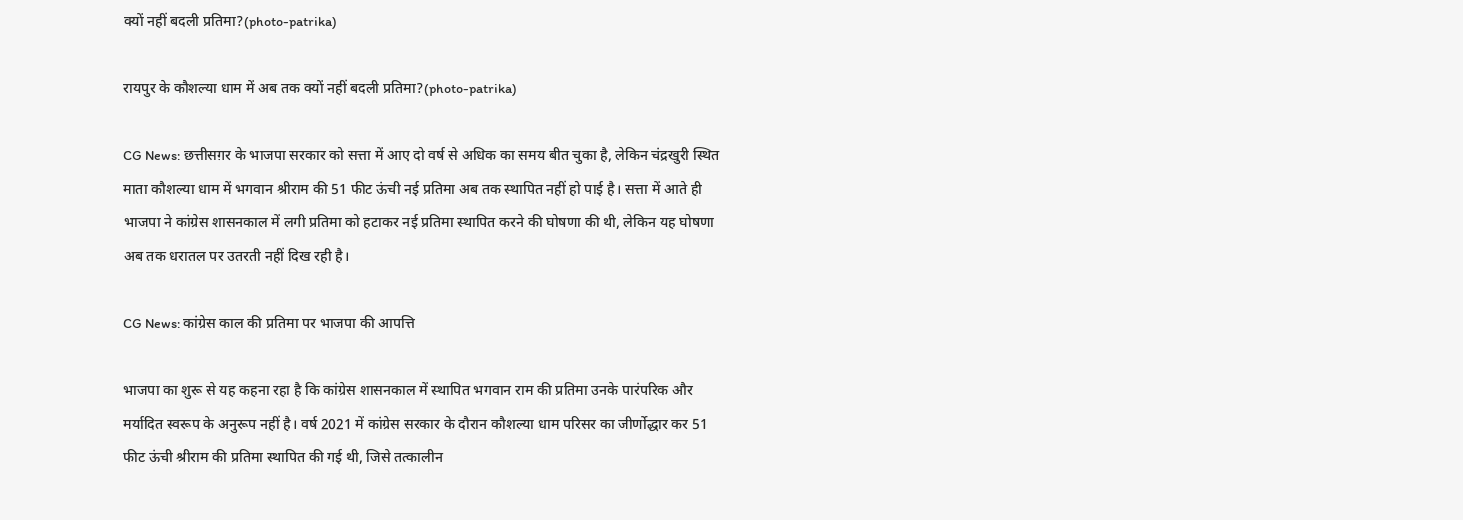क्यों नहीं बदली प्रतिमा?(photo-patrika)

रायपुर के कौशल्या धाम में अब तक क्यों नहीं बदली प्रतिमा?(photo-patrika)

CG News: छत्तीसग़र के भाजपा सरकार को सत्ता में आए दो वर्ष से अधिक का समय बीत चुका है, लेकिन चंद्रखुरी स्थित माता कौशल्या धाम में भगवान श्रीराम की 51 फीट ऊंची नई प्रतिमा अब तक स्थापित नहीं हो पाई है। सत्ता में आते ही भाजपा ने कांग्रेस शासनकाल में लगी प्रतिमा को हटाकर नई प्रतिमा स्थापित करने की घोषणा की थी, लेकिन यह घोषणा अब तक धरातल पर उतरती नहीं दिख रही है।

CG News: कांग्रेस काल की प्रतिमा पर भाजपा की आपत्ति

भाजपा का शुरू से यह कहना रहा है कि कांग्रेस शासनकाल में स्थापित भगवान राम की प्रतिमा उनके पारंपरिक और मर्यादित स्वरूप के अनुरूप नहीं है। वर्ष 2021 में कांग्रेस सरकार के दौरान कौशल्या धाम परिसर का जीर्णोद्धार कर 51 फीट ऊंची श्रीराम की प्रतिमा स्थापित की गई थी, जिसे तत्कालीन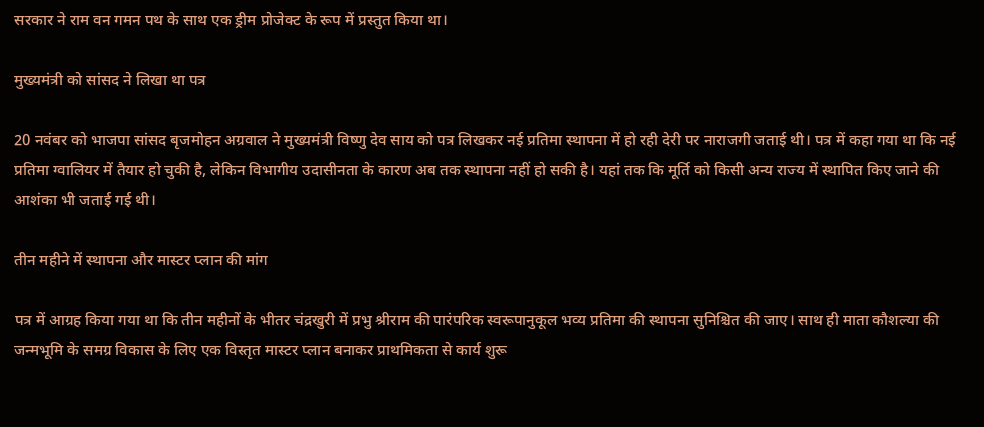सरकार ने राम वन गमन पथ के साथ एक ड्रीम प्रोजेक्ट के रूप में प्रस्तुत किया था।

मुख्यमंत्री को सांसद ने लिखा था पत्र

20 नवंबर को भाजपा सांसद बृजमोहन अग्रवाल ने मुख्यमंत्री विष्णु देव साय को पत्र लिखकर नई प्रतिमा स्थापना में हो रही देरी पर नाराजगी जताई थी। पत्र में कहा गया था कि नई प्रतिमा ग्वालियर में तैयार हो चुकी है, लेकिन विभागीय उदासीनता के कारण अब तक स्थापना नहीं हो सकी है। यहां तक कि मूर्ति को किसी अन्य राज्य में स्थापित किए जाने की आशंका भी जताई गई थी।

तीन महीने में स्थापना और मास्टर प्लान की मांग

पत्र में आग्रह किया गया था कि तीन महीनों के भीतर चंद्रखुरी में प्रभु श्रीराम की पारंपरिक स्वरूपानुकूल भव्य प्रतिमा की स्थापना सुनिश्चित की जाए। साथ ही माता कौशल्या की जन्मभूमि के समग्र विकास के लिए एक विस्तृत मास्टर प्लान बनाकर प्राथमिकता से कार्य शुरू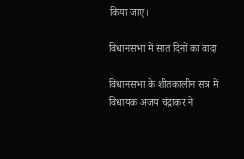किया जाए।

विधानसभा में सात दिनों का वादा

विधानसभा के शीतकालीन सत्र में विधायक अजय चंद्राकर ने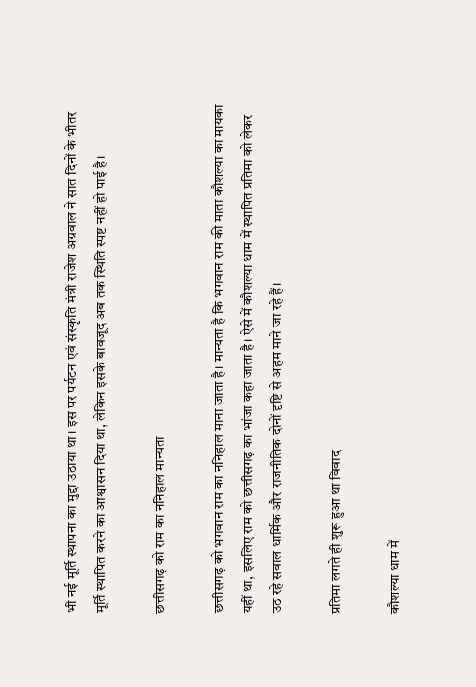भी नई मूर्ति स्थापना का मुद्दा उठाया था। इस पर पर्यटन एवं संस्कृति मंत्री राजेश अग्रवाल ने सात दिनों के भीतर मूर्ति स्थापित करने का आश्वासन दिया था, लेकिन इसके बावजूद अब तक स्थिति स्पष्ट नहीं हो पाई है।

छत्तीसगढ़ को राम का ननिहाल मान्यता

छत्तीसगढ़ को भगवान राम का ननिहाल माना जाता है। मान्यता है कि भगवान राम की माता कौशल्या का मायका यहीं था, इसलिए राम को छत्तीसगढ़ का भांजा कहा जाता है। ऐसे में कौशल्या धाम में स्थापित प्रतिमा को लेकर उठ रहे सवाल धार्मिक और राजनीतिक दोनों दृष्टि से अहम माने जा रहे हैं।

प्रतिमा लगते ही शुरू हुआ था विवाद

कौशल्या धाम में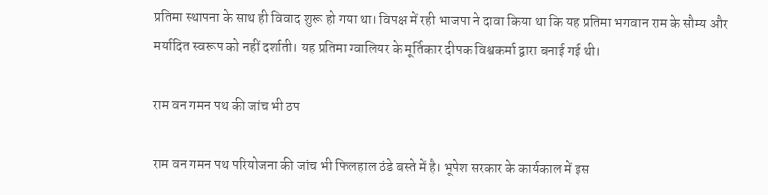प्रतिमा स्थापना के साथ ही विवाद शुरू हो गया था। विपक्ष में रही भाजपा ने दावा किया था कि यह प्रतिमा भगवान राम के सौम्य और मर्यादित स्वरूप को नहीं दर्शाती। यह प्रतिमा ग्वालियर के मूर्तिकार दीपक विश्वकर्मा द्वारा बनाई गई थी।

राम वन गमन पथ की जांच भी ठप

राम वन गमन पथ परियोजना की जांच भी फिलहाल ठंडे बस्ते में है। भूपेश सरकार के कार्यकाल में इस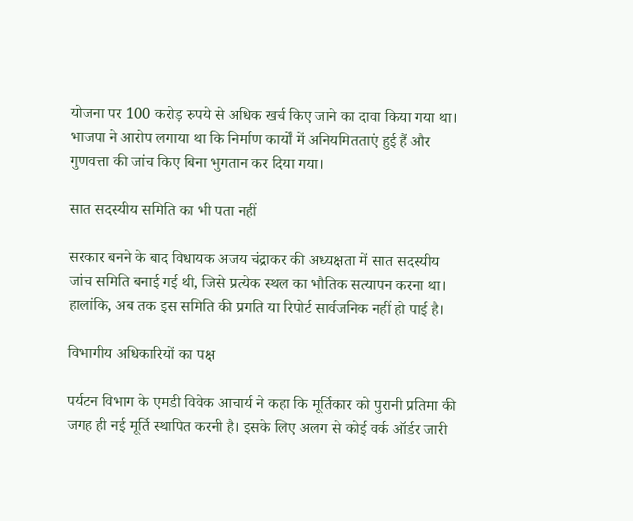योजना पर 100 करोड़ रुपये से अधिक खर्च किए जाने का दावा किया गया था। भाजपा ने आरोप लगाया था कि निर्माण कार्यों में अनियमितताएं हुई हैं और गुणवत्ता की जांच किए बिना भुगतान कर दिया गया।

सात सदस्यीय समिति का भी पता नहीं

सरकार बनने के बाद विधायक अजय चंद्राकर की अध्यक्षता में सात सदस्यीय जांच समिति बनाई गई थी, जिसे प्रत्येक स्थल का भौतिक सत्यापन करना था। हालांकि, अब तक इस समिति की प्रगति या रिपोर्ट सार्वजनिक नहीं हो पाई है।

विभागीय अधिकारियों का पक्ष

पर्यटन विभाग के एमडी विवेक आचार्य ने कहा कि मूर्तिकार को पुरानी प्रतिमा की जगह ही नई मूर्ति स्थापित करनी है। इसके लिए अलग से कोई वर्क ऑर्डर जारी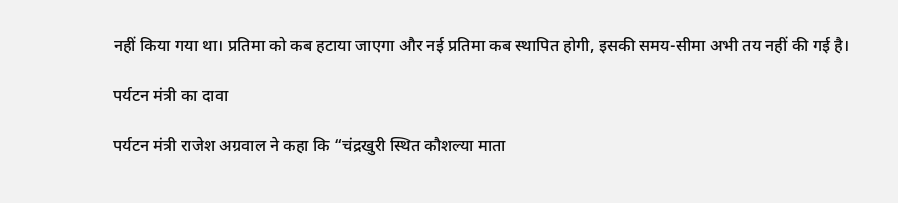नहीं किया गया था। प्रतिमा को कब हटाया जाएगा और नई प्रतिमा कब स्थापित होगी, इसकी समय-सीमा अभी तय नहीं की गई है।

पर्यटन मंत्री का दावा

पर्यटन मंत्री राजेश अग्रवाल ने कहा कि “चंद्रखुरी स्थित कौशल्या माता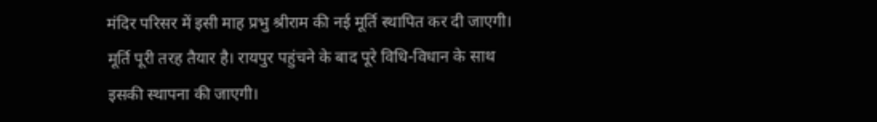मंदिर परिसर में इसी माह प्रभु श्रीराम की नई मूर्ति स्थापित कर दी जाएगी। मूर्ति पूरी तरह तैयार है। रायपुर पहुंचने के बाद पूरे विधि-विधान के साथ इसकी स्थापना की जाएगी।